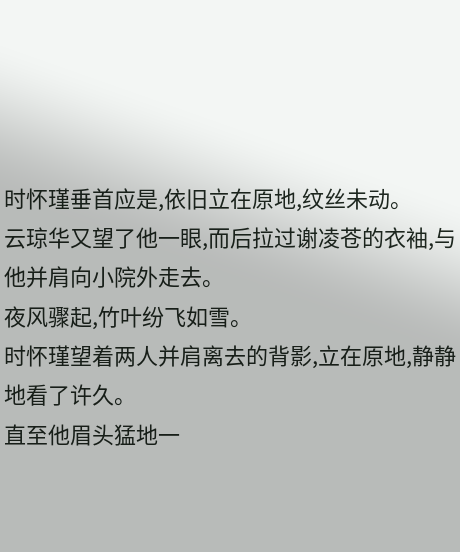时怀瑾垂首应是,依旧立在原地,纹丝未动。
云琼华又望了他一眼,而后拉过谢凌苍的衣袖,与他并肩向小院外走去。
夜风骤起,竹叶纷飞如雪。
时怀瑾望着两人并肩离去的背影,立在原地,静静地看了许久。
直至他眉头猛地一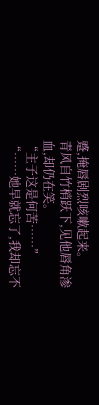蹙,掩唇剧烈咳嗽起来。
青风自竹梢跃下,见他唇角渗血,却仍在笑。
“主子这是何苦……”
“……她早就忘了,我却忘不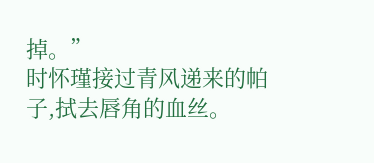掉。”
时怀瑾接过青风递来的帕子,拭去唇角的血丝。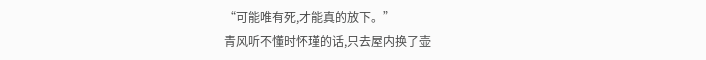“可能唯有死,才能真的放下。”
青风听不懂时怀瑾的话,只去屋内换了壶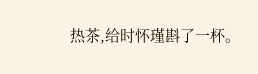热茶,给时怀瑾斟了一杯。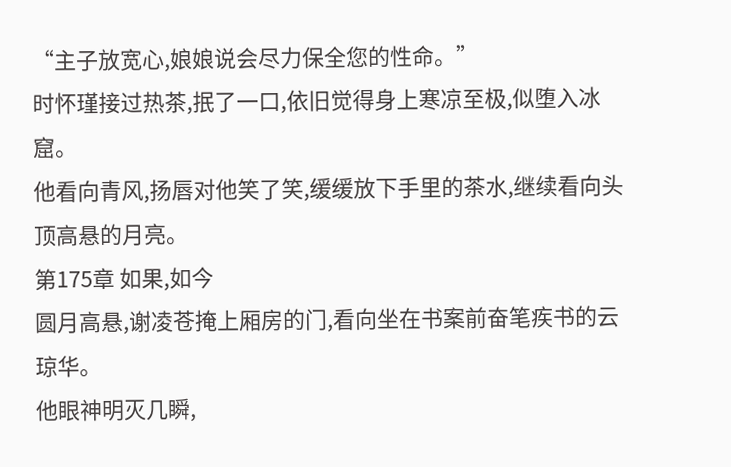“主子放宽心,娘娘说会尽力保全您的性命。”
时怀瑾接过热茶,抿了一口,依旧觉得身上寒凉至极,似堕入冰窟。
他看向青风,扬唇对他笑了笑,缓缓放下手里的茶水,继续看向头顶高悬的月亮。
第175章 如果,如今
圆月高悬,谢凌苍掩上厢房的门,看向坐在书案前奋笔疾书的云琼华。
他眼神明灭几瞬,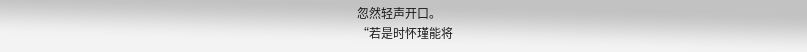忽然轻声开口。
“若是时怀瑾能将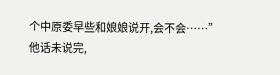个中原委早些和娘娘说开,会不会……”
他话未说完,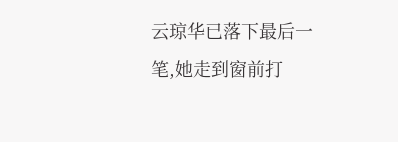云琼华已落下最后一笔,她走到窗前打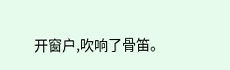开窗户,吹响了骨笛。